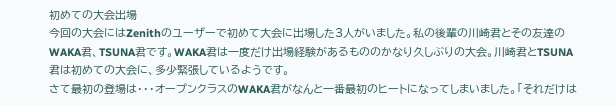初めての大会出場
今回の大会にはZenithのユーザーで初めて大会に出場した3人がいました。私の後輩の川崎君とその友達のWAKA君、TSUNA君です。WAKA君は一度だけ出場経験があるもののかなり久しぶりの大会。川崎君とTSUNA君は初めての大会に、多少緊張しているようです。
さて最初の登場は・・・オープンクラスのWAKA君がなんと一番最初のヒートになってしまいました。「それだけは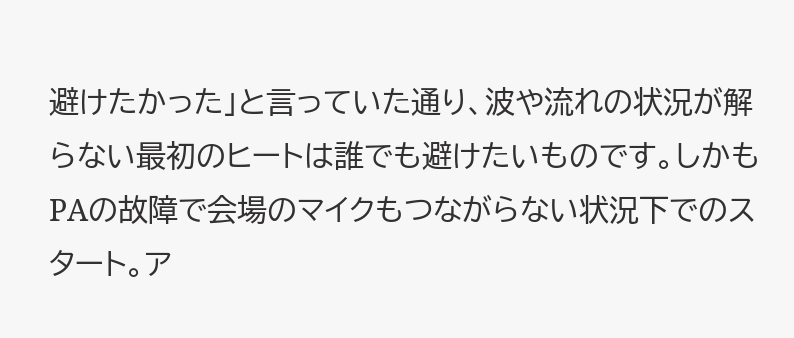避けたかった」と言っていた通り、波や流れの状況が解らない最初のヒートは誰でも避けたいものです。しかもPAの故障で会場のマイクもつながらない状況下でのスタート。ア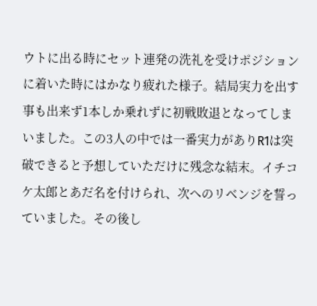ウトに出る時にセット連発の洗礼を受けポジションに着いた時にはかなり疲れた様子。結局実力を出す事も出来ず1本しか乗れずに初戦敗退となってしまいました。この3人の中では一番実力がありR1は突破できると予想していただけに残念な結末。イチコケ太郎とあだ名を付けられ、次へのリベンジを誓っていました。その後し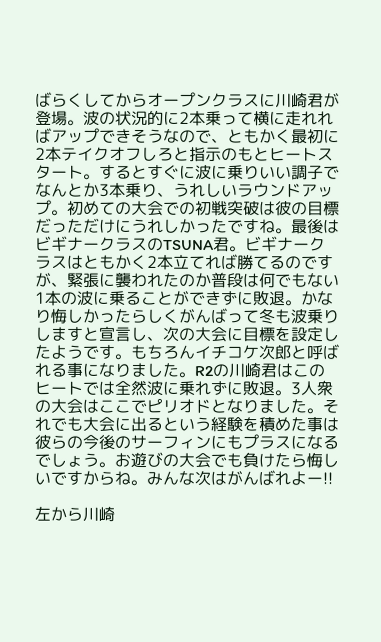ばらくしてからオープンクラスに川崎君が登場。波の状況的に2本乗って横に走れればアップできそうなので、ともかく最初に2本テイクオフしろと指示のもとヒートスタート。するとすぐに波に乗りいい調子でなんとか3本乗り、うれしいラウンドアップ。初めての大会での初戦突破は彼の目標だっただけにうれしかったですね。最後はビギナークラスのTSUNA君。ビギナークラスはともかく2本立てれば勝てるのですが、緊張に襲われたのか普段は何でもない1本の波に乗ることができずに敗退。かなり悔しかったらしくがんばって冬も波乗りしますと宣言し、次の大会に目標を設定したようです。もちろんイチコケ次郎と呼ばれる事になりました。R2の川崎君はこのヒートでは全然波に乗れずに敗退。3人衆の大会はここでピリオドとなりました。それでも大会に出るという経験を積めた事は彼らの今後のサーフィンにもプラスになるでしょう。お遊びの大会でも負けたら悔しいですからね。みんな次はがんばれよー!!

左から川崎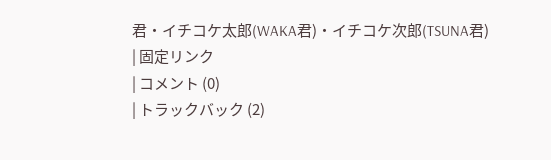君・イチコケ太郎(WAKA君)・イチコケ次郎(TSUNA君)
| 固定リンク
| コメント (0)
| トラックバック (2)